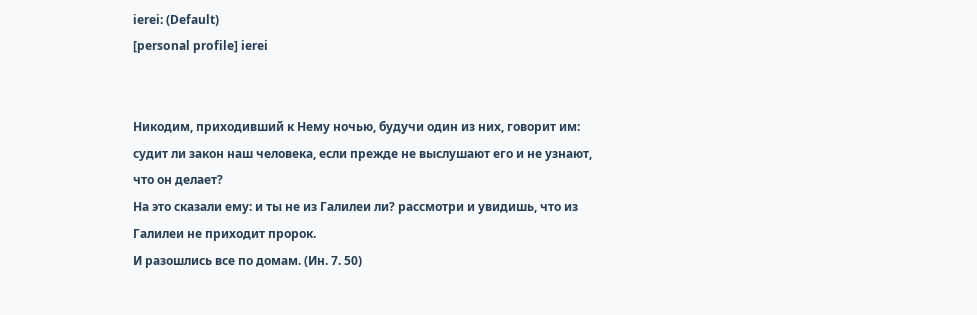ierei: (Default)
[personal profile] ierei


Никодим, приходивший к Нему ночью, будучи один из них, говорит им:
судит ли закон наш человека, если прежде не выслушают его и не узнают, что он делает?
На это сказали ему: и ты не из Галилеи ли? рассмотри и увидишь, что из Галилеи не приходит пророк.
И разошлись все по домам. (Ин. 7. 50)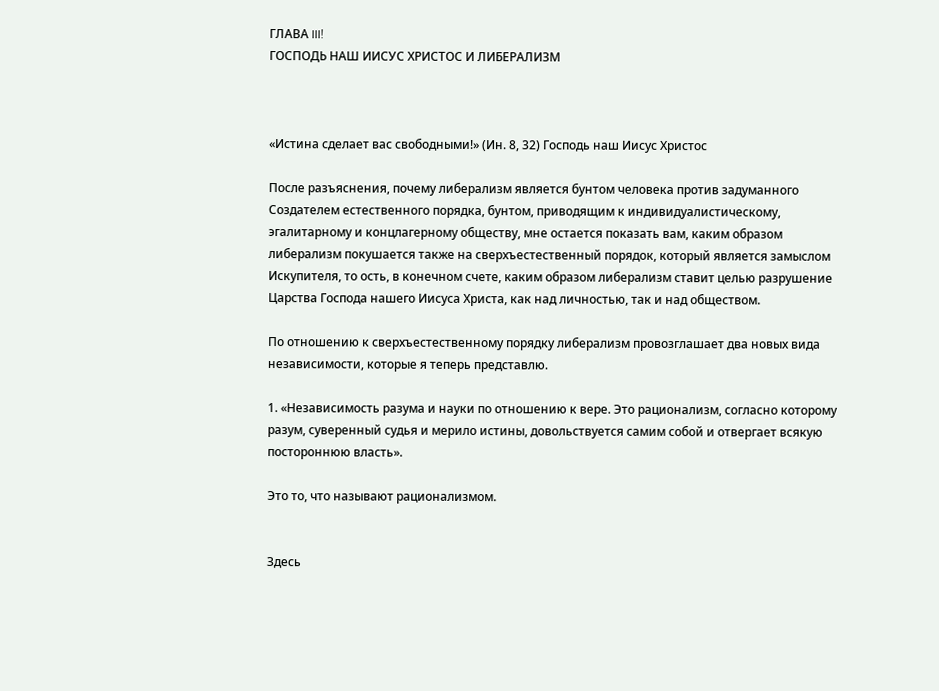ГЛАВА III!
ГОСПОДЬ НАШ ИИСУС ХРИСТОС И ЛИБЕРАЛИЗМ



«Истина сделает вас свободными!» (Ин. 8, 32) Господь наш Иисус Христос

После разъяснения, почему либерализм является бунтом человека против задуманного Создателем естественного порядка, бунтом, приводящим к индивидуалистическому, эгалитарному и концлагерному обществу, мне остается показать вам, каким образом либерализм покушается также на сверхъестественный порядок, который является замыслом Искупителя, то ость, в конечном счете, каким образом либерализм ставит целью разрушение Царства Господа нашего Иисуса Христа, как над личностью, так и над обществом.

По отношению к сверхъестественному порядку либерализм провозглашает два новых вида независимости, которые я теперь представлю.

1. «Независимость разума и науки по отношению к вере. Это рационализм, согласно которому разум, суверенный судья и мерило истины, довольствуется самим собой и отвергает всякую постороннюю власть».

Это то, что называют рационализмом.


Здесь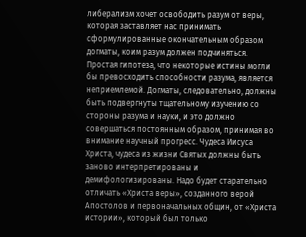либерализм хочет освободить разум от веры, которая заставляет нас принимать сформулированные окончательным образом догматы, коим разум должен подчиняться. Простая гипотеза, что некоторые истины могли бы превосходить способности разума, является неприемлемой. Догматы, следовательно, должны быть подвергнуты тщательному изучению со стороны разума и науки, и это должно совершаться постоянным образом, принимая во внимание научный прогресс. Чудеса Иисуса Христа, чудеса из жизни Святых должны быть заново интерпретированы и демифологизированы. Надо будет старательно отличать «Христа веры», созданного верой Апостолов и первоначальных общин, от «Христа истории», который был только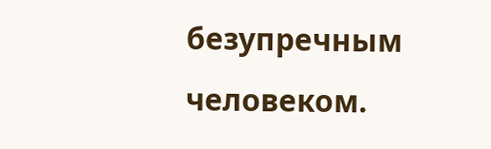безупречным человеком.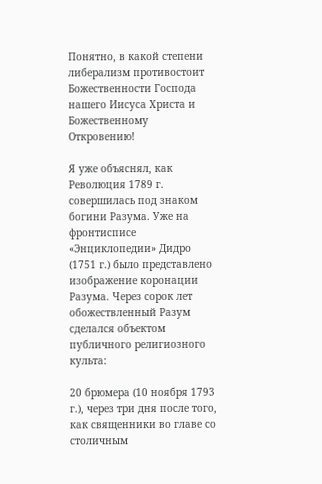Понятно, в какой степени либерализм противостоит Божественности Господа нашего Иисуса Христа и Божественному Откровению!

Я уже объяснял, как Революция 1789 г. совершилась под знаком богини Разума. Уже на фронтисписе «Энциклопедии» Дидро (1751 г.) было представлено изображение коронации Разума. Через сорок лет обожествленный Разум сделался объектом публичного религиозного культа:

20 брюмера (10 ноября 1793 г.), через три дня после того, как священники во главе со столичным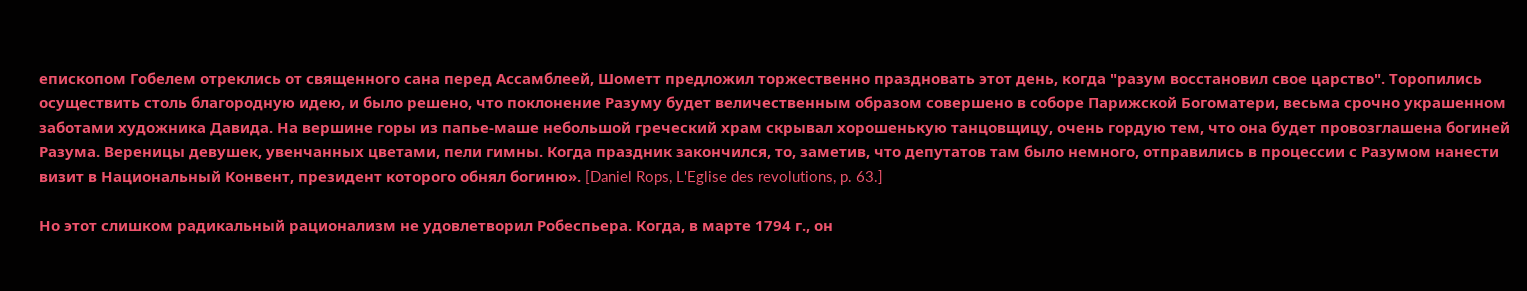епископом Гобелем отреклись от священного сана перед Ассамблеей, Шометт предложил торжественно праздновать этот день, когда "разум восстановил свое царство". Торопились осуществить столь благородную идею, и было решено, что поклонение Разуму будет величественным образом совершено в соборе Парижской Богоматери, весьма срочно украшенном заботами художника Давида. На вершине горы из папье-маше небольшой греческий храм скрывал хорошенькую танцовщицу, очень гордую тем, что она будет провозглашена богиней Разума. Вереницы девушек, увенчанных цветами, пели гимны. Когда праздник закончился, то, заметив, что депутатов там было немного, отправились в процессии с Разумом нанести визит в Национальный Конвент, президент которого обнял богиню». [Daniel Rops, L'Eglise des revolutions, p. 63.]

Но этот слишком радикальный рационализм не удовлетворил Робеспьера. Когда, в марте 1794 г., он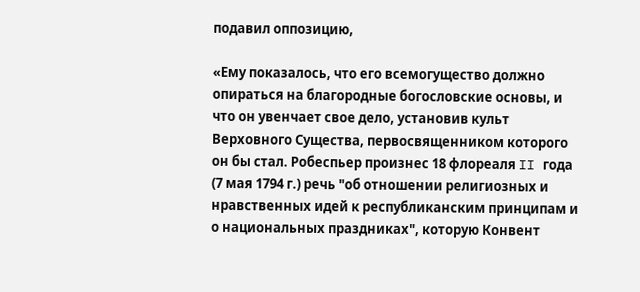подавил оппозицию,

«Ему показалось, что его всемогущество должно опираться на благородные богословские основы, и что он увенчает свое дело, установив культ Верховного Существа, первосвященником которого он бы стал. Робеспьер произнес 18 флореаля II года (7 мая 1794 г.) речь "об отношении религиозных и нравственных идей к республиканским принципам и о национальных праздниках", которую Конвент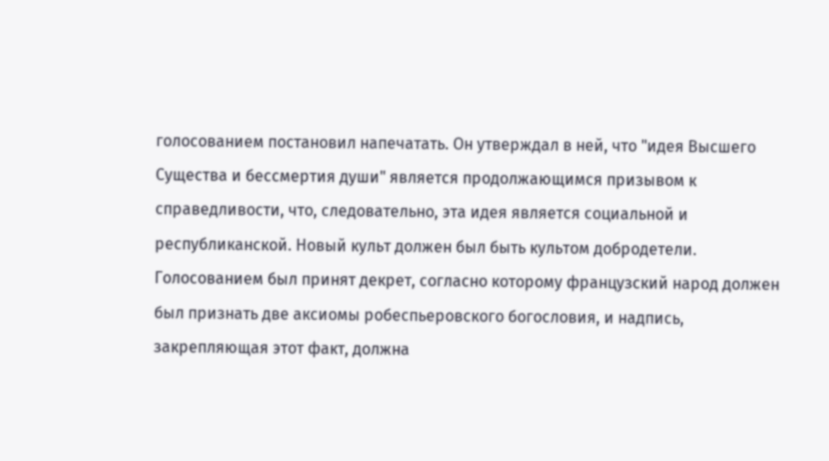голосованием постановил напечатать. Он утверждал в ней, что "идея Высшего Существа и бессмертия души" является продолжающимся призывом к справедливости, что, следовательно, эта идея является социальной и республиканской. Новый культ должен был быть культом добродетели. Голосованием был принят декрет, согласно которому французский народ должен был признать две аксиомы робеспьеровского богословия, и надпись, закрепляющая этот факт, должна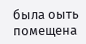была оыть помещена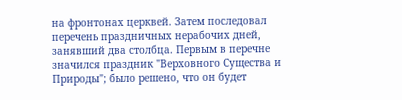на фронтонах церквей. Затем последовал перечень праздничных нерабочих дней, занявший два столбца. Первым в перечне значился праздник "Верховного Существа и Природы"; было решено, что он будет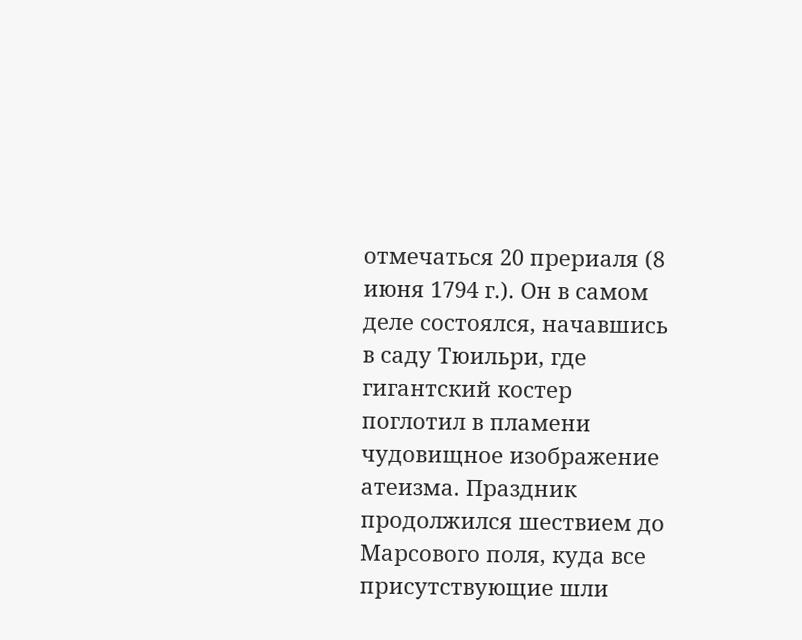отмечаться 20 прериаля (8 июня 1794 г.). Он в самом деле состоялся, начавшись в саду Тюильри, где гигантский костер поглотил в пламени чудовищное изображение атеизма. Праздник продолжился шествием до Марсового поля, куда все присутствующие шли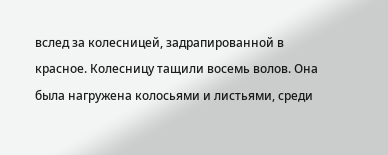вслед за колесницей, задрапированной в красное. Колесницу тащили восемь волов. Она была нагружена колосьями и листьями, среди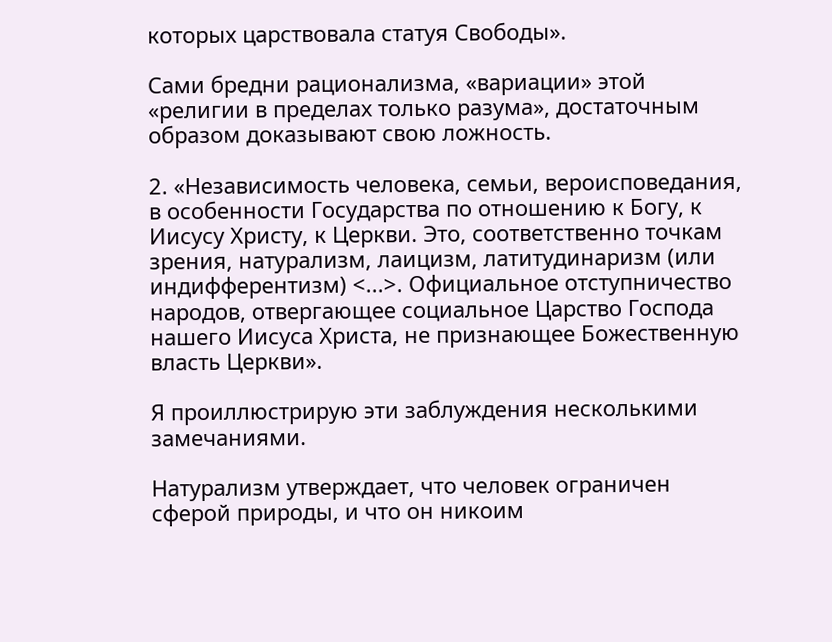которых царствовала статуя Свободы».

Сами бредни рационализма, «вариации» этой «религии в пределах только разума», достаточным образом доказывают свою ложность.

2. «Независимость человека, семьи, вероисповедания, в особенности Государства по отношению к Богу, к Иисусу Христу, к Церкви. Это, соответственно точкам зрения, натурализм, лаицизм, латитудинаризм (или индифферентизм) <...>. Официальное отступничество народов, отвергающее социальное Царство Господа нашего Иисуса Христа, не признающее Божественную власть Церкви».

Я проиллюстрирую эти заблуждения несколькими замечаниями.

Натурализм утверждает, что человек ограничен сферой природы, и что он никоим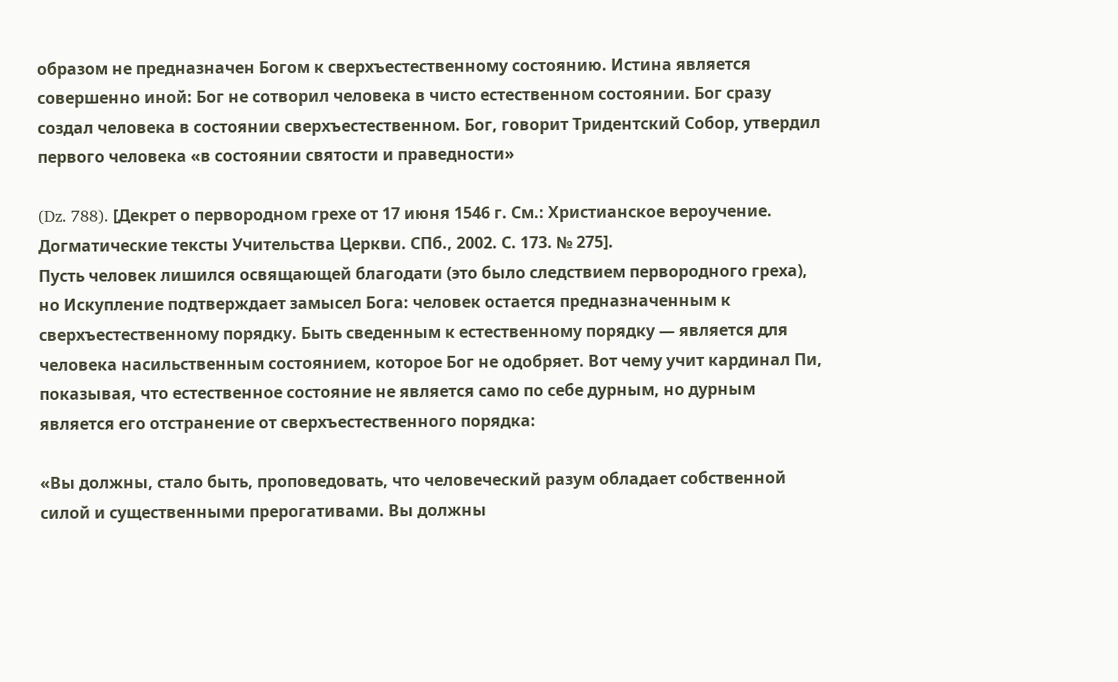образом не предназначен Богом к сверхъестественному состоянию. Истина является совершенно иной: Бог не сотворил человека в чисто естественном состоянии. Бог сразу создал человека в состоянии сверхъестественном. Бог, говорит Тридентский Собор, утвердил первого человека «в состоянии святости и праведности»

(Dz. 788). [Декрет о первородном грехе от 17 июня 1546 г. См.: Христианское вероучение. Догматические тексты Учительства Церкви. СПб., 2002. С. 173. № 275].
Пусть человек лишился освящающей благодати (это было следствием первородного греха), но Искупление подтверждает замысел Бога: человек остается предназначенным к сверхъестественному порядку. Быть сведенным к естественному порядку — является для человека насильственным состоянием, которое Бог не одобряет. Вот чему учит кардинал Пи, показывая, что естественное состояние не является само по себе дурным, но дурным является его отстранение от сверхъестественного порядка:

«Вы должны, стало быть, проповедовать, что человеческий разум обладает собственной силой и существенными прерогативами. Вы должны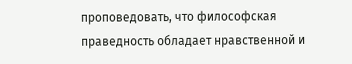проповедовать, что философская праведность обладает нравственной и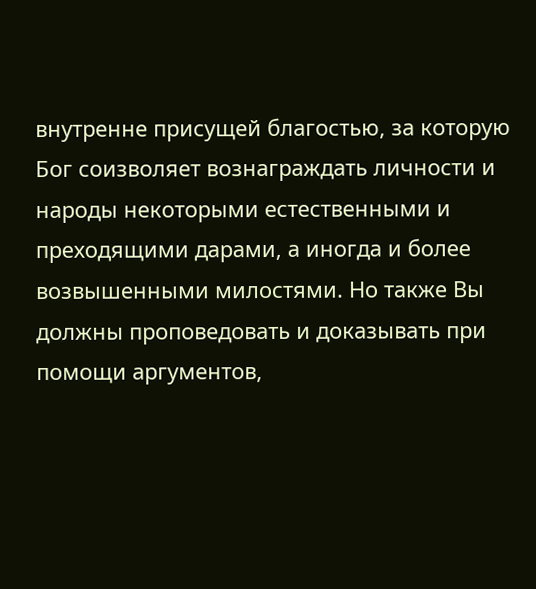внутренне присущей благостью, за которую Бог соизволяет вознаграждать личности и народы некоторыми естественными и преходящими дарами, а иногда и более возвышенными милостями. Но также Вы должны проповедовать и доказывать при помощи аргументов,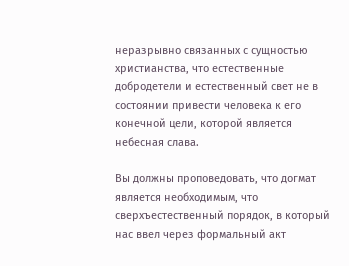неразрывно связанных с сущностью христианства, что естественные добродетели и естественный свет не в состоянии привести человека к его конечной цели, которой является небесная слава.

Вы должны проповедовать, что догмат является необходимым, что сверхъестественный порядок, в который нас ввел через формальный акт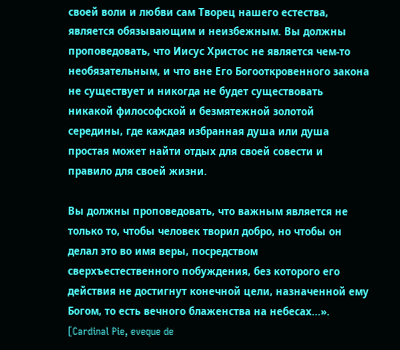своей воли и любви сам Творец нашего естества, является обязывающим и неизбежным. Вы должны проповедовать, что Иисус Христос не является чем-то необязательным, и что вне Его Богооткровенного закона не существует и никогда не будет существовать никакой философской и безмятежной золотой середины, где каждая избранная душа или душа простая может найти отдых для своей совести и правило для своей жизни.

Вы должны проповедовать, что важным является не только то, чтобы человек творил добро, но чтобы он делал это во имя веры, посредством сверхъестественного побуждения, без которого его действия не достигнут конечной цели, назначенной ему Богом, то есть вечного блаженства на небесах...».
[Cardinal Pie, eveque de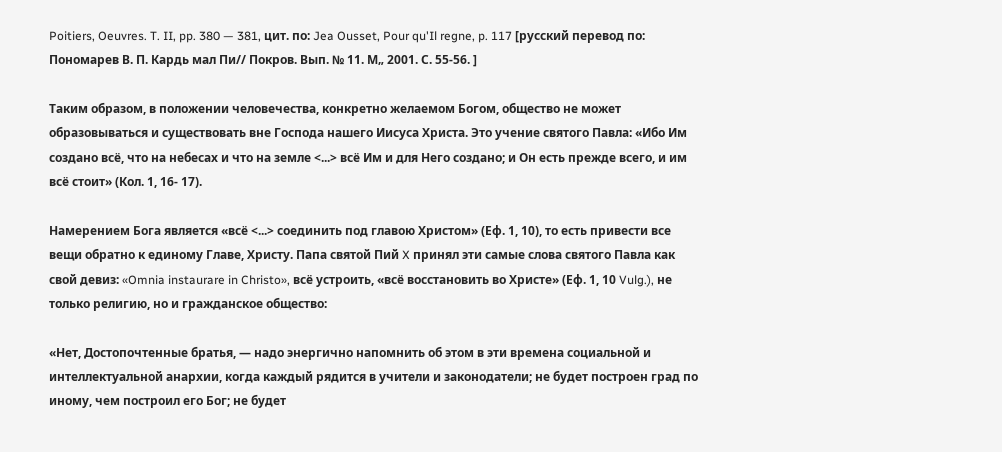Poitiers, Oeuvres. T. II, pp. 380 — 381, цит. по: Jea Ousset, Pour qu'Il regne, p. 117 [русский перевод по: Пономарев В. П. Кардь мал Пи// Покров. Вып. № 11. М„ 2001. С. 55-56. ]

Таким образом, в положении человечества, конкретно желаемом Богом, общество не может образовываться и существовать вне Господа нашего Иисуса Христа. Это учение святого Павла: «Ибо Им создано всё, что на небесах и что на земле <...> всё Им и для Него создано; и Он есть прежде всего, и им всё стоит» (Кол. 1, 16- 17).

Намерением Бога является «всё <...> соединить под главою Христом» (Еф. 1, 10), то есть привести все вещи обратно к единому Главе, Христу. Папа святой Пий X принял эти самые слова святого Павла как свой девиз: «Omnia instaurare in Christo», всё устроить, «всё восстановить во Христе» (Еф. 1, 10 Vulg.), не только религию, но и гражданское общество:

«Нет, Достопочтенные братья, — надо энергично напомнить об этом в эти времена социальной и интеллектуальной анархии, когда каждый рядится в учители и законодатели; не будет построен град по иному, чем построил его Бог; не будет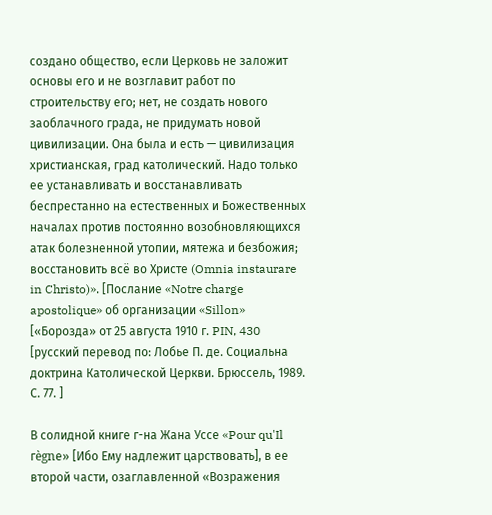создано общество, если Церковь не заложит основы его и не возглавит работ по строительству его; нет, не создать нового заоблачного града, не придумать новой цивилизации. Она была и есть — цивилизация христианская, град католический. Надо только ее устанавливать и восстанавливать беспрестанно на естественных и Божественных началах против постоянно возобновляющихся атак болезненной утопии, мятежа и безбожия; восстановить всё во Христе (Omnia instaurare in Christo)». [Послание «Notre charge apostolique» об организации «Sillon» [«Борозда» от 25 августа 1910 г. PIN, 430 [русский перевод по: Лобье П. де. Социальна доктрина Католической Церкви. Брюссель, 1989. С. 77. ]

В солидной книге г-на Жана Уссе «Pour qu'Il гègnе» [Ибо Ему надлежит царствовать], в ее второй части, озаглавленной «Возражения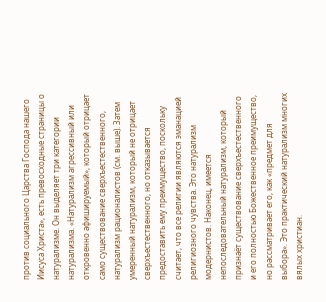против социального Царства Господа нашего Иисуса Христа», есть превосходные страницы о натурализме. Он выделяет три категории натурализма. «Натурализм агрессивный или откровенно афишируемый», который отрицает само существование сверхъестественного, натурализм рационалистов (см. выше). Затем умеренный натурализм, который не отрицает сверхъестественного, но отказывается предоставить ему преимущество, поскольку считает, что все религии являются эманацией религиозного чувства. Это натурализм модернистов. Наконец, имеется непоследовательный натурализм, который признаёт существование сверхъестественного и его полностью Божественное преимущество, но рассматривает его, как «предмет для выбора». Это практический натурализм многих вялых христиан.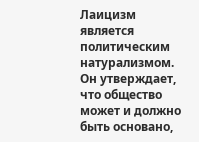Лаицизм является политическим натурализмом. Он утверждает, что общество может и должно быть основано,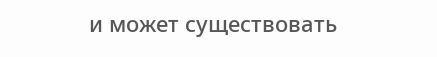и может существовать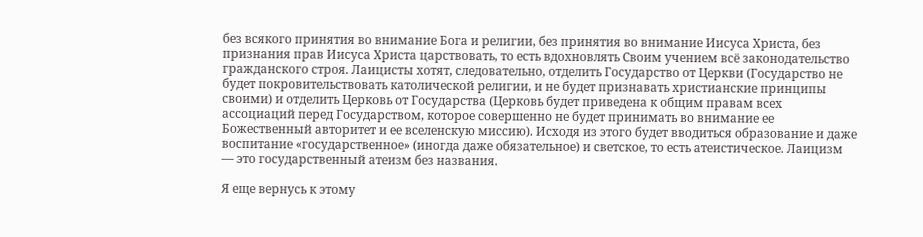без всякого принятия во внимание Бога и религии, без принятия во внимание Иисуса Христа, без признания прав Иисуса Христа царствовать, то есть вдохновлять Своим учением всё законодательство гражданского строя. Лаицисты хотят, следовательно, отделить Государство от Церкви (Государство не будет покровительствовать католической религии, и не будет признавать христианские принципы своими) и отделить Церковь от Государства (Церковь будет приведена к общим правам всех ассоциаций перед Государством, которое совершенно не будет принимать во внимание ее Божественный авторитет и ее вселенскую миссию). Исходя из этого будет вводиться образование и даже воспитание «государственное» (иногда даже обязательное) и светское, то есть атеистическое. Лаицизм — это государственный атеизм без названия.

Я еще вернусь к этому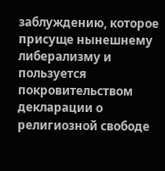заблуждению, которое присуще нынешнему либерализму и пользуется покровительством декларации о религиозной свободе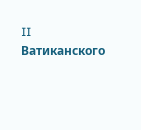II Ватиканского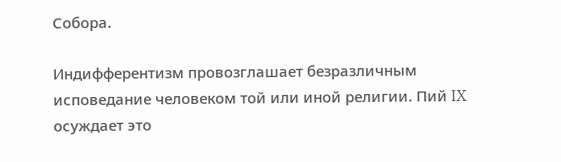Собора.

Индифферентизм провозглашает безразличным исповедание человеком той или иной религии. Пий IX осуждает это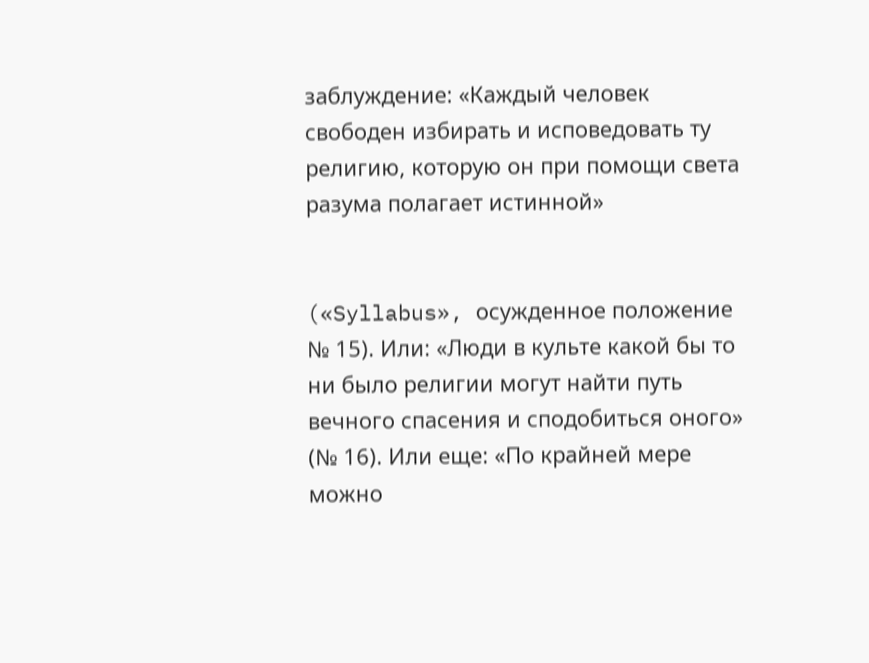заблуждение: «Каждый человек свободен избирать и исповедовать ту религию, которую он при помощи света разума полагает истинной»


(«Syllabus», осужденное положение № 15). Или: «Люди в культе какой бы то ни было религии могут найти путь вечного спасения и сподобиться оного» (№ 16). Или еще: «По крайней мере можно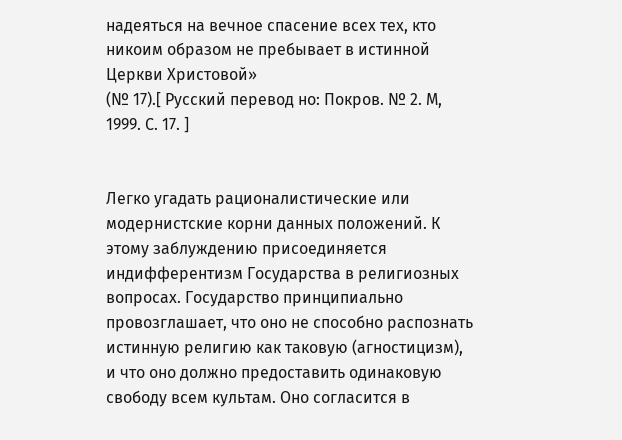надеяться на вечное спасение всех тех, кто никоим образом не пребывает в истинной Церкви Христовой»
(№ 17).[ Русский перевод но: Покров. № 2. М, 1999. С. 17. ]


Легко угадать рационалистические или модернистские корни данных положений. К этому заблуждению присоединяется индифферентизм Государства в религиозных вопросах. Государство принципиально провозглашает, что оно не способно распознать истинную религию как таковую (агностицизм), и что оно должно предоставить одинаковую свободу всем культам. Оно согласится в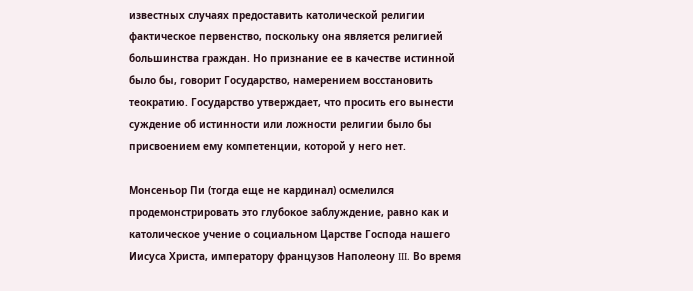известных случаях предоставить католической религии фактическое первенство, поскольку она является религией большинства граждан. Но признание ее в качестве истинной было бы, говорит Государство, намерением восстановить теократию. Государство утверждает, что просить его вынести суждение об истинности или ложности религии было бы присвоением ему компетенции, которой у него нет.

Монсеньор Пи (тогда еще не кардинал) осмелился продемонстрировать это глубокое заблуждение, равно как и католическое учение о социальном Царстве Господа нашего Иисуса Христа, императору французов Наполеону III. Во время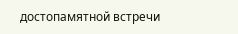достопамятной встречи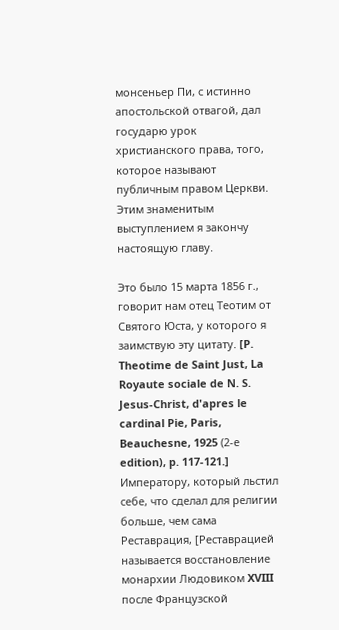монсеньер Пи, с истинно апостольской отвагой, дал государю урок христианского права, того, которое называют публичным правом Церкви. Этим знаменитым выступлением я закончу настоящую главу.

Это было 15 марта 1856 г., говорит нам отец Теотим от Святого Юста, у которого я заимствую эту цитату. [P. Theotime de Saint Just, La Royaute sociale de N. S. Jesus-Christ, d'apres le cardinal Pie, Paris, Beauchesne, 1925 (2-е edition), p. 117-121.] Императору, который льстил себе, что сделал для религии больше, чем сама Реставрация, [Реставрацией называется восстановление монархии Людовиком XVIII после Французской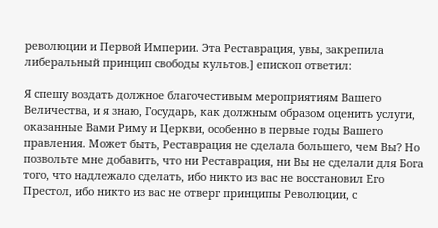революции и Первой Империи. Эта Реставрация, увы, закрепила либеральный принцип свободы культов.] епископ ответил:

Я спешу воздать должное благочестивым мероприятиям Вашего Величества, и я знаю, Государь, как должным образом оценить услуги, оказанные Вами Риму и Церкви, особенно в первые годы Вашего правления. Может быть, Реставрация не сделала большего, чем Вы? Но позвольте мне добавить, что ни Реставрация, ни Вы не сделали для Бога того, что надлежало сделать, ибо никто из вас не восстановил Его Престол, ибо никто из вас не отверг принципы Революции, с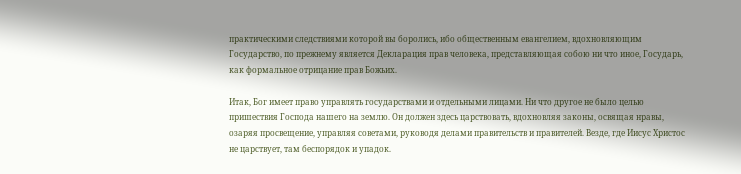практическими следствиями которой вы боролись, ибо общественным евангелием, вдохновляющим Государство, по прежнему является Декларация прав человека, представляющая собою ни что иное, Государь, как формальное отрицание прав Божьих.

Итак, Бог имеет право управлять государствами и отдельными лицами. Ни что другое не было целью пришествия Господа нашего на землю. Он должен здесь царствовать, вдохновляя законы, освящая нравы, озаряя просвещение, управляя советами, руководя делами правительств и правителей. Везде, где Иисус Христос не царствует, там беспорядок и упадок.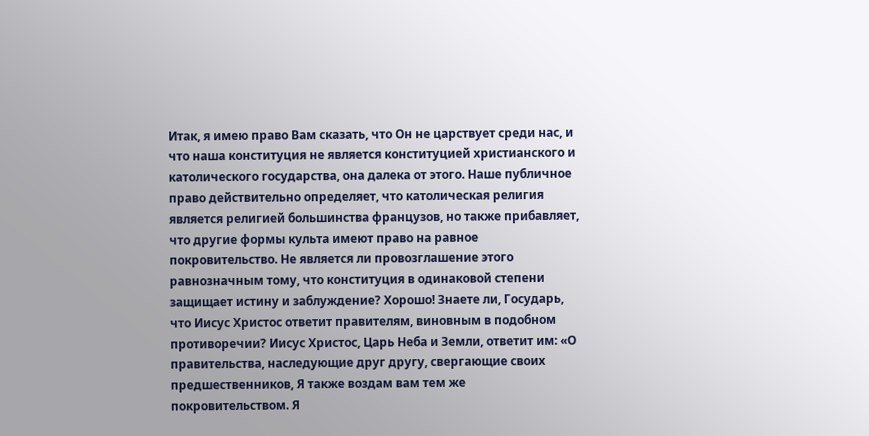Итак, я имею право Вам сказать, что Он не царствует среди нас, и что наша конституция не является конституцией христианского и католического государства, она далека от этого. Наше публичное право действительно определяет, что католическая религия является религией большинства французов, но также прибавляет, что другие формы культа имеют право на равное покровительство. Не является ли провозглашение этого равнозначным тому, что конституция в одинаковой степени защищает истину и заблуждение? Хорошо! Знаете ли, Государь, что Иисус Христос ответит правителям, виновным в подобном противоречии? Иисус Христос, Царь Неба и Земли, ответит им: «О правительства, наследующие друг другу, свергающие своих предшественников, Я также воздам вам тем же покровительством. Я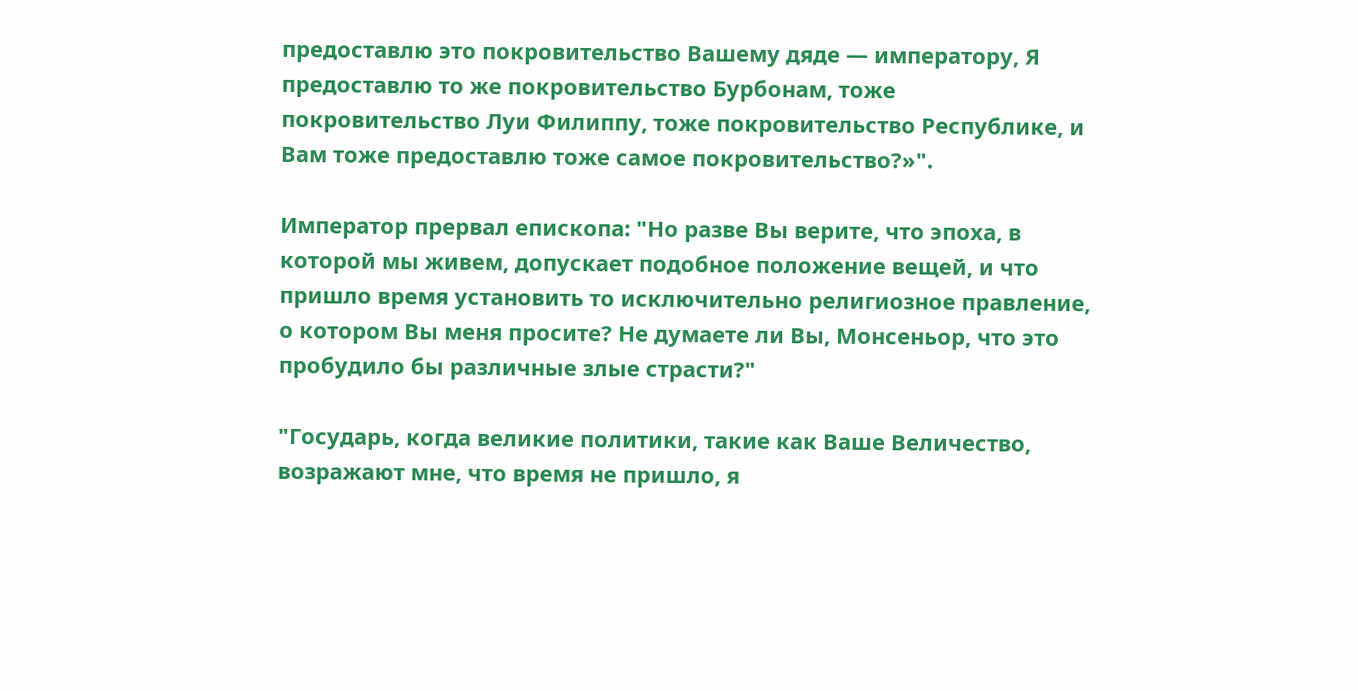предоставлю это покровительство Вашему дяде — императору, Я предоставлю то же покровительство Бурбонам, тоже покровительство Луи Филиппу, тоже покровительство Республике, и Вам тоже предоставлю тоже самое покровительство?»".

Император прервал епископа: "Но разве Вы верите, что эпоха, в которой мы живем, допускает подобное положение вещей, и что пришло время установить то исключительно религиозное правление, о котором Вы меня просите? Не думаете ли Вы, Монсеньор, что это пробудило бы различные злые страсти?"

"Государь, когда великие политики, такие как Ваше Величество, возражают мне, что время не пришло, я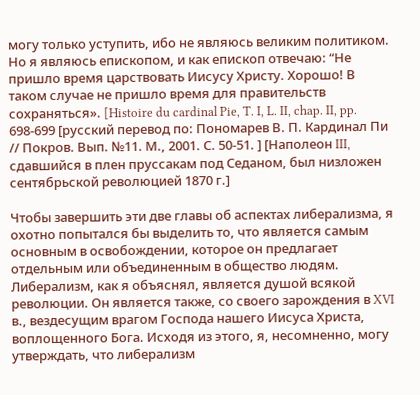могу только уступить, ибо не являюсь великим политиком. Но я являюсь епископом, и как епископ отвечаю: “Не пришло время царствовать Иисусу Христу. Хорошо! В таком случае не пришло время для правительств сохраняться». [Histoire du cardinal Pie, T. I, L. II, chap. II, pp. 698-699 [русский перевод по: Пономарев В. П. Кардинал Пи // Покров. Вып. №11. М., 2001. С. 50-51. ] [Наполеон III, сдавшийся в плен пруссакам под Седаном, был низложен сентябрьской революцией 1870 г.]

Чтобы завершить эти две главы об аспектах либерализма, я охотно попытался бы выделить то, что является самым основным в освобождении, которое он предлагает отдельным или объединенным в общество людям. Либерализм, как я объяснял, является душой всякой революции. Он является также, со своего зарождения в XVI в., вездесущим врагом Господа нашего Иисуса Христа, воплощенного Бога. Исходя из этого, я, несомненно, могу утверждать, что либерализм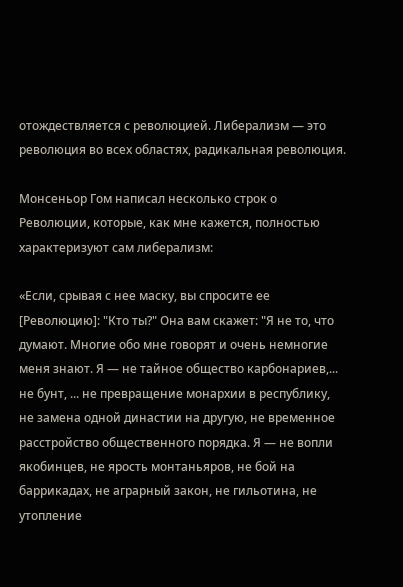отождествляется с революцией. Либерализм — это революция во всех областях, радикальная революция.

Монсеньор Гом написал несколько строк о Революции, которые, как мне кажется, полностью характеризуют сам либерализм:

«Если, срывая с нее маску, вы спросите ее [Революцию]: "Кто ты?" Она вам скажет: "Я не то, что думают. Многие обо мне говорят и очень немногие меня знают. Я — не тайное общество карбонариев,... не бунт, ... не превращение монархии в республику, не замена одной династии на другую, не временное расстройство общественного порядка. Я — не вопли якобинцев, не ярость монтаньяров, не бой на баррикадах, не аграрный закон, не гильотина, не утопление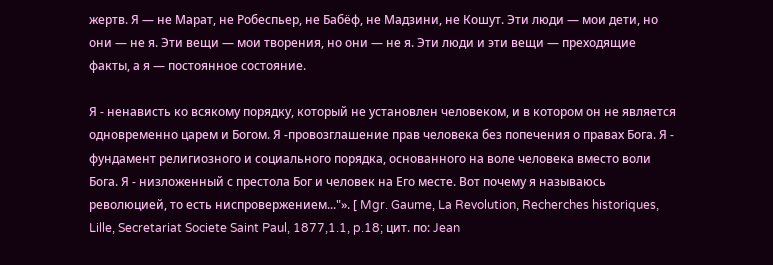жертв. Я — не Марат, не Робеспьер, не Бабёф, не Мадзини, не Кошут. Эти люди — мои дети, но они — не я. Эти вещи — мои творения, но они — не я. Эти люди и эти вещи — преходящие факты, а я — постоянное состояние.

Я - ненависть ко всякому порядку, который не установлен человеком, и в котором он не является одновременно царем и Богом. Я -провозглашение прав человека без попечения о правах Бога. Я - фундамент религиозного и социального порядка, основанного на воле человека вместо воли Бога. Я - низложенный с престола Бог и человек на Его месте. Вот почему я называюсь революцией, то есть ниспровержением..."». [ Mgr. Gaume, La Revolution, Recherches historiques, Lille, Secretariat Societe Saint Paul, 1877,1.1, p.18; цит. по: Jean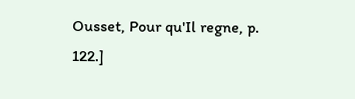Ousset, Pour qu'Il regne, p. 122.]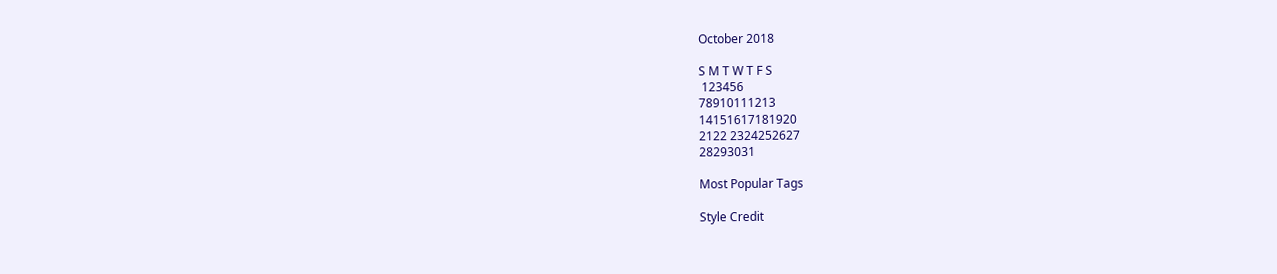October 2018

S M T W T F S
 123456
78910111213
14151617181920
2122 2324252627
28293031

Most Popular Tags

Style Credit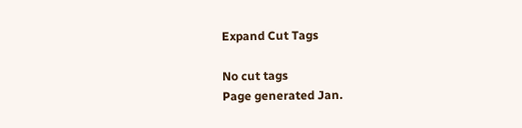Expand Cut Tags

No cut tags
Page generated Jan.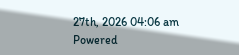27th, 2026 04:06 am
Powered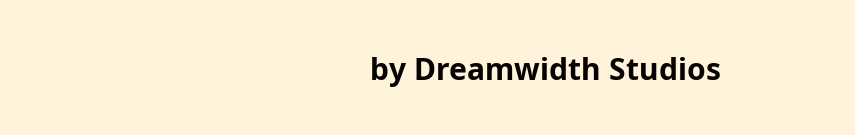by Dreamwidth Studios